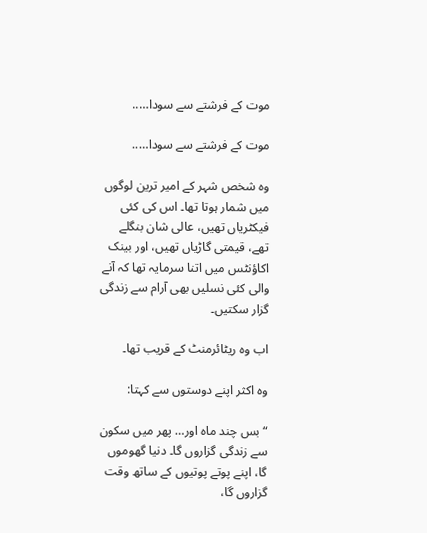موت کے فرشتے سے سودا…..

موت کے فرشتے سے سودا…..

وہ شخص شہر کے امیر ترین لوگوں میں شمار ہوتا تھا۔ اس کی کئی فیکٹریاں تھیں، عالی شان بنگلے تھے، قیمتی گاڑیاں تھیں، اور بینک اکاؤنٹس میں اتنا سرمایہ تھا کہ آنے والی کئی نسلیں بھی آرام سے زندگی گزار سکتیں۔

اب وہ ریٹائرمنٹ کے قریب تھا۔

وہ اکثر اپنے دوستوں سے کہتا:

“بس چند ماہ اور… پھر میں سکون سے زندگی گزاروں گا۔ دنیا گھوموں گا، اپنے پوتے پوتیوں کے ساتھ وقت گزاروں گا،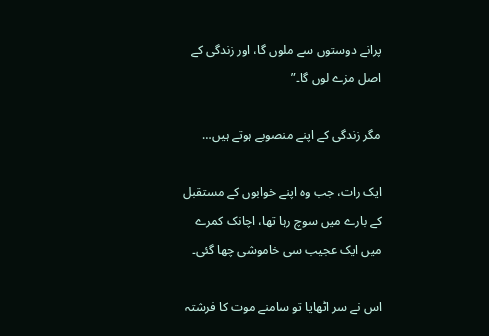پرانے دوستوں سے ملوں گا، اور زندگی کے اصل مزے لوں گا۔”

مگر زندگی کے اپنے منصوبے ہوتے ہیں…

ایک رات، جب وہ اپنے خوابوں کے مستقبل کے بارے میں سوچ رہا تھا، اچانک کمرے میں ایک عجیب سی خاموشی چھا گئی۔

اس نے سر اٹھایا تو سامنے موت کا فرشتہ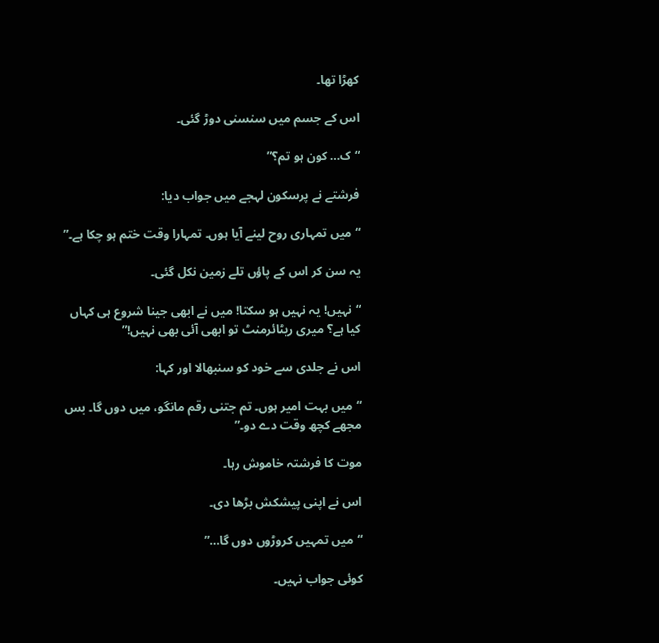کھڑا تھا۔

اس کے جسم میں سنسنی دوڑ گئی۔

“ک… کون ہو تم؟”

فرشتے نے پرسکون لہجے میں جواب دیا:

“میں تمہاری روح لینے آیا ہوں۔ تمہارا وقت ختم ہو چکا ہے۔”

یہ سن کر اس کے پاؤں تلے زمین نکل گئی۔

“نہیں! یہ نہیں ہو سکتا! میں نے ابھی جینا شروع ہی کہاں کیا ہے؟ میری ریٹائرمنٹ تو ابھی آئی بھی نہیں!”

اس نے جلدی سے خود کو سنبھالا اور کہا:

“میں بہت امیر ہوں۔ تم جتنی رقم مانگو، میں دوں گا۔ بس مجھے کچھ وقت دے دو۔”

موت کا فرشتہ خاموش رہا۔

اس نے اپنی پیشکش بڑھا دی۔

“میں تمہیں کروڑوں دوں گا…”

کوئی جواب نہیں۔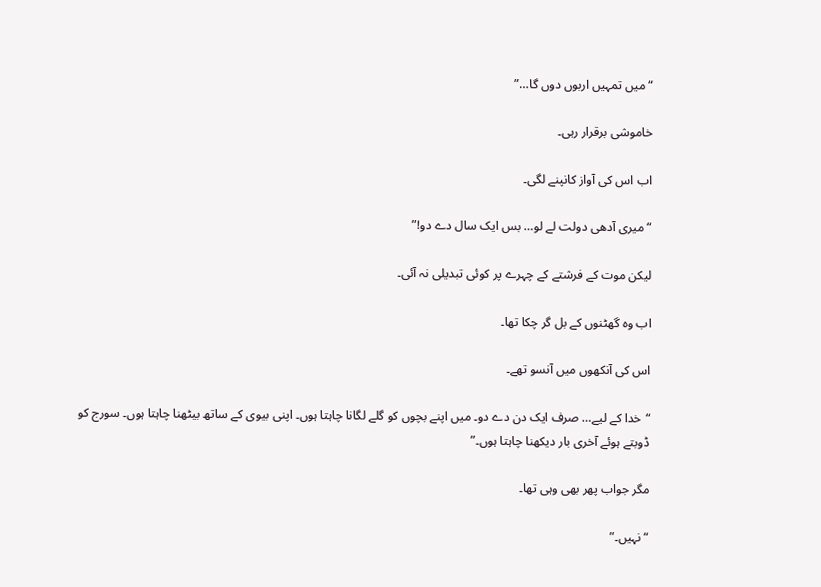“میں تمہیں اربوں دوں گا…”

خاموشی برقرار رہی۔

اب اس کی آواز کانپنے لگی۔

“میری آدھی دولت لے لو… بس ایک سال دے دو!”

لیکن موت کے فرشتے کے چہرے پر کوئی تبدیلی نہ آئی۔

اب وہ گھٹنوں کے بل گر چکا تھا۔

اس کی آنکھوں میں آنسو تھے۔

“خدا کے لیے… صرف ایک دن دے دو۔ میں اپنے بچوں کو گلے لگانا چاہتا ہوں۔ اپنی بیوی کے ساتھ بیٹھنا چاہتا ہوں۔ سورج کو ڈوبتے ہوئے آخری بار دیکھنا چاہتا ہوں۔”

مگر جواب پھر بھی وہی تھا۔

“نہیں۔”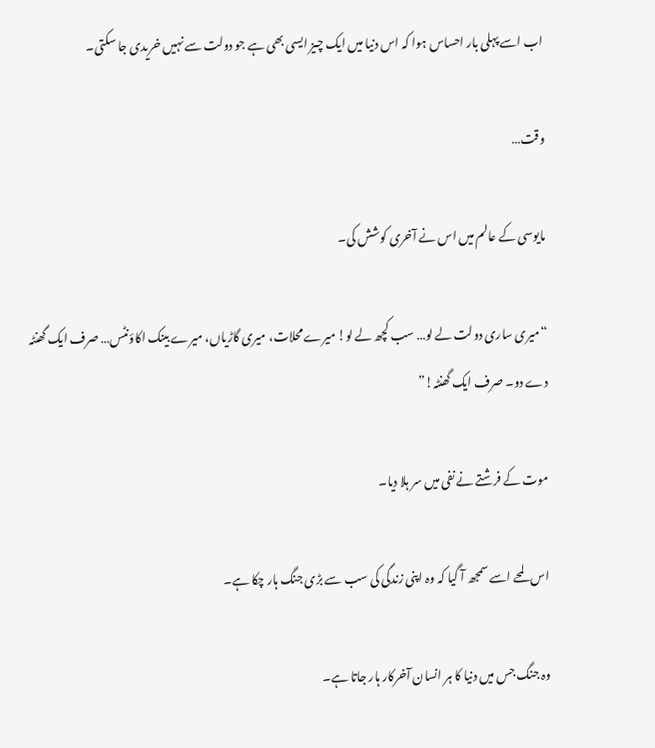اب اسے پہلی بار احساس ہوا کہ اس دنیا میں ایک چیز ایسی بھی ہے جو دولت سے نہیں خریدی جا سکتی۔

وقت…

مایوسی کے عالم میں اس نے آخری کوشش کی۔

“میری ساری دولت لے لو… سب کچھ لے لو! میرے محلات، میری گاڑیاں، میرے بینک اکاؤنٹس… صرف ایک گھنٹہ دے دو۔ صرف ایک گھنٹہ!”

موت کے فرشتے نے نفی میں سر ہلا دیا۔

اس لمحے اسے سمجھ آ گیا کہ وہ اپنی زندگی کی سب سے بڑی جنگ ہار چکا ہے۔

وہ جنگ جس میں دنیا کا ہر انسان آخرکار ہار جاتا ہے۔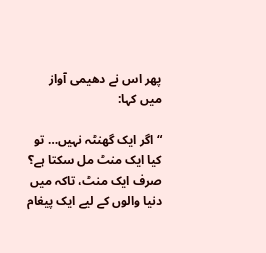پھر اس نے دھیمی آواز میں کہا:

“اگر ایک گھنٹہ نہیں… تو کیا ایک منٹ مل سکتا ہے؟ صرف ایک منٹ، تاکہ میں دنیا والوں کے لیے ایک پیغام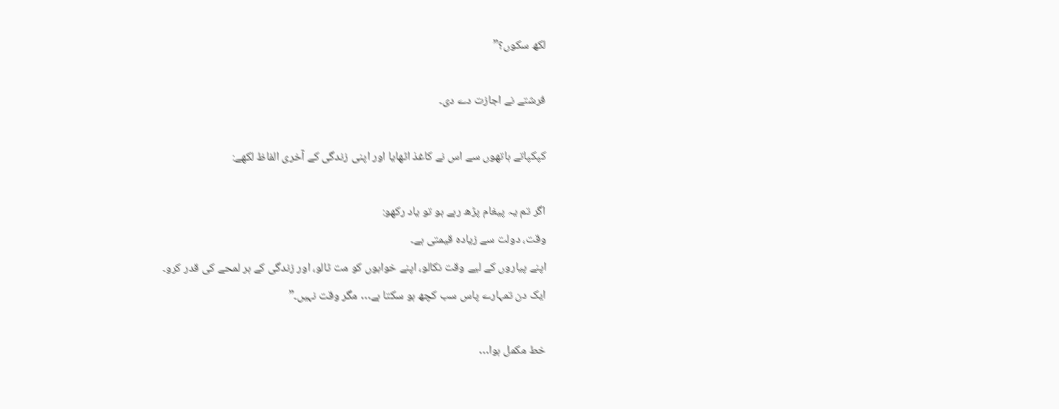لکھ سکوں؟”

فرشتے نے اجازت دے دی۔

کپکپاتے ہاتھوں سے اس نے کاغذ اٹھایا اور اپنی زندگی کے آخری الفاظ لکھے:

اگر تم یہ پیغام پڑھ رہے ہو تو یاد رکھو:
وقت، دولت سے زیادہ قیمتی ہے۔
اپنے پیاروں کے لیے وقت نکالو، اپنے خوابوں کو مت ٹالو، اور زندگی کے ہر لمحے کی قدر کرو۔
ایک دن تمہارے پاس سب کچھ ہو سکتا ہے… مگر وقت نہیں۔”

خط مکمل ہوا…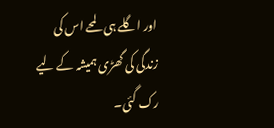اور اگلے ہی لمحے اس کی زندگی کی گھڑی ہمیشہ کے لیے رک گئی۔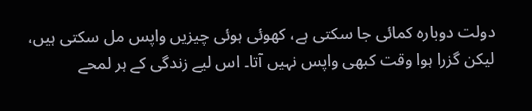دولت دوبارہ کمائی جا سکتی ہے، کھوئی ہوئی چیزیں واپس مل سکتی ہیں، لیکن گزرا ہوا وقت کبھی واپس نہیں آتا۔ اس لیے زندگی کے ہر لمحے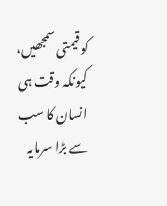کو قیمتی سمجھیں، کیونکہ وقت ہی انسان کا سب سے بڑا سرمایہ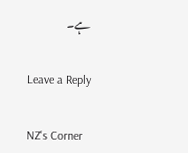ہے۔

Leave a Reply

NZ's Corner